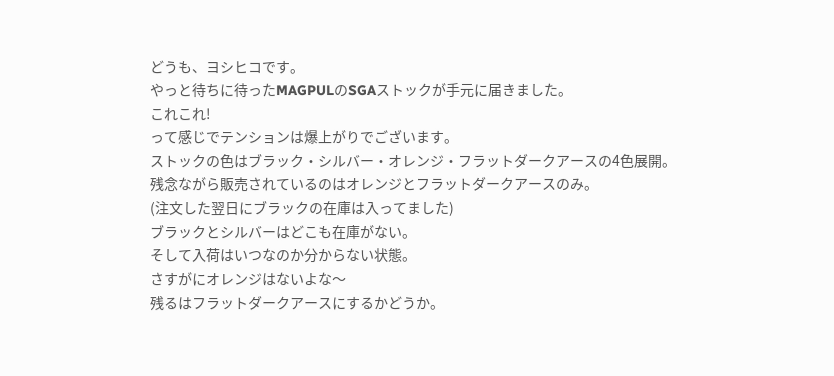どうも、ヨシヒコです。
やっと待ちに待ったMAGPULのSGAストックが手元に届きました。
これこれ!
って感じでテンションは爆上がりでございます。
ストックの色はブラック・シルバー・オレンジ・フラットダークアースの4色展開。
残念ながら販売されているのはオレンジとフラットダークアースのみ。
(注文した翌日にブラックの在庫は入ってました)
ブラックとシルバーはどこも在庫がない。
そして入荷はいつなのか分からない状態。
さすがにオレンジはないよな〜
残るはフラットダークアースにするかどうか。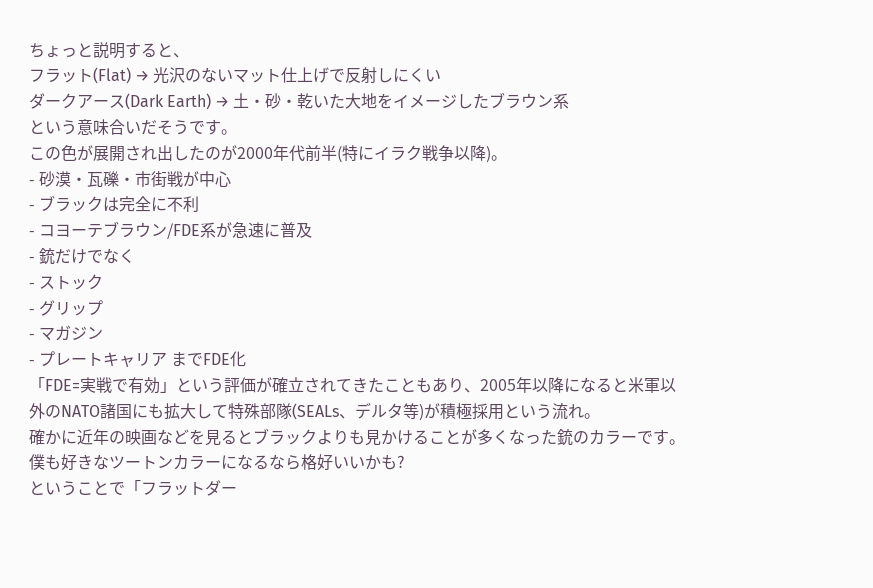ちょっと説明すると、
フラット(Flat) → 光沢のないマット仕上げで反射しにくい
ダークアース(Dark Earth) → 土・砂・乾いた大地をイメージしたブラウン系
という意味合いだそうです。
この色が展開され出したのが2000年代前半(特にイラク戦争以降)。
- 砂漠・瓦礫・市街戦が中心
- ブラックは完全に不利
- コヨーテブラウン/FDE系が急速に普及
- 銃だけでなく
- ストック
- グリップ
- マガジン
- プレートキャリア までFDE化
「FDE=実戦で有効」という評価が確立されてきたこともあり、2005年以降になると米軍以外のNATO諸国にも拡大して特殊部隊(SEALs、デルタ等)が積極採用という流れ。
確かに近年の映画などを見るとブラックよりも見かけることが多くなった銃のカラーです。
僕も好きなツートンカラーになるなら格好いいかも?
ということで「フラットダー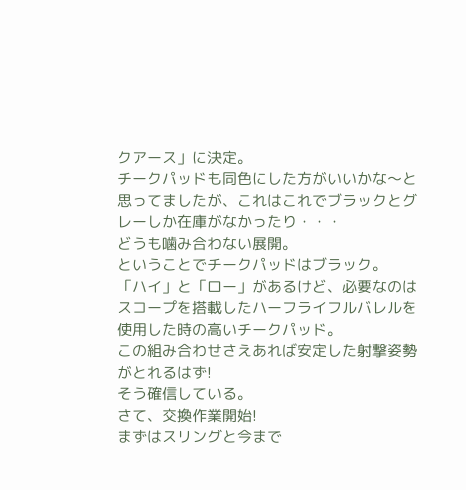クアース」に決定。
チークパッドも同色にした方がいいかな〜と思ってましたが、これはこれでブラックとグレーしか在庫がなかったり・・・
どうも噛み合わない展開。
ということでチークパッドはブラック。
「ハイ」と「ロー」があるけど、必要なのはスコープを搭載したハーフライフルバレルを使用した時の高いチークパッド。
この組み合わせさえあれば安定した射撃姿勢がとれるはず!
そう確信している。
さて、交換作業開始!
まずはスリングと今まで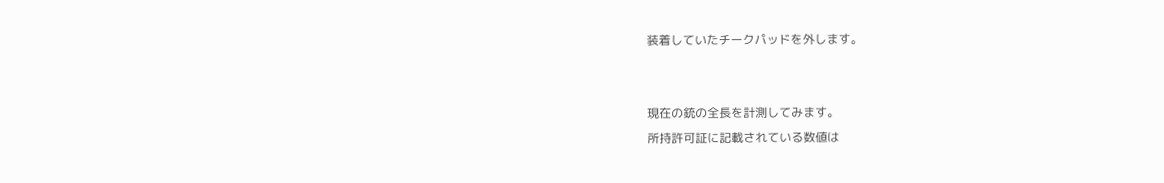装着していたチークパッドを外します。


現在の銃の全長を計測してみます。
所持許可証に記載されている数値は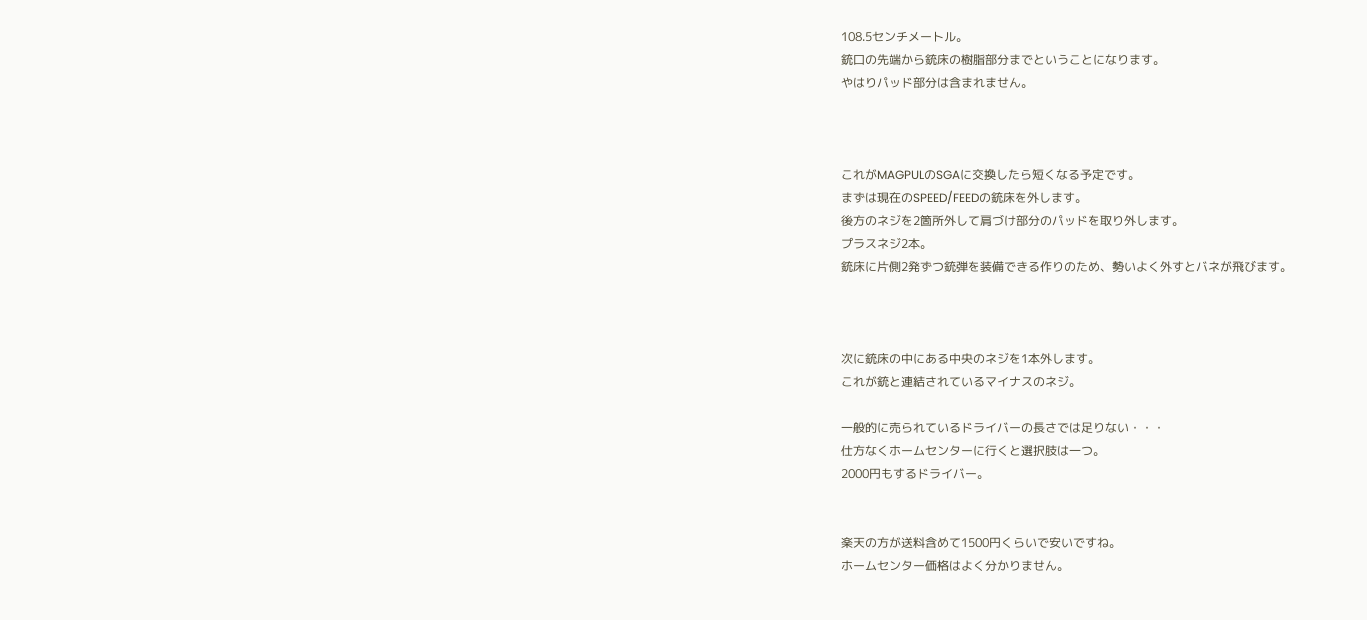108.5センチメートル。
銃口の先端から銃床の樹脂部分までということになります。
やはりパッド部分は含まれません。



これがMAGPULのSGAに交換したら短くなる予定です。
まずは現在のSPEED/FEEDの銃床を外します。
後方のネジを2箇所外して肩づけ部分のパッドを取り外します。
プラスネジ2本。
銃床に片側2発ずつ銃弾を装備できる作りのため、勢いよく外すとバネが飛びます。



次に銃床の中にある中央のネジを1本外します。
これが銃と連結されているマイナスのネジ。

一般的に売られているドライバーの長さでは足りない・・・
仕方なくホームセンターに行くと選択肢は一つ。
2000円もするドライバー。


楽天の方が送料含めて1500円くらいで安いですね。
ホームセンター価格はよく分かりません。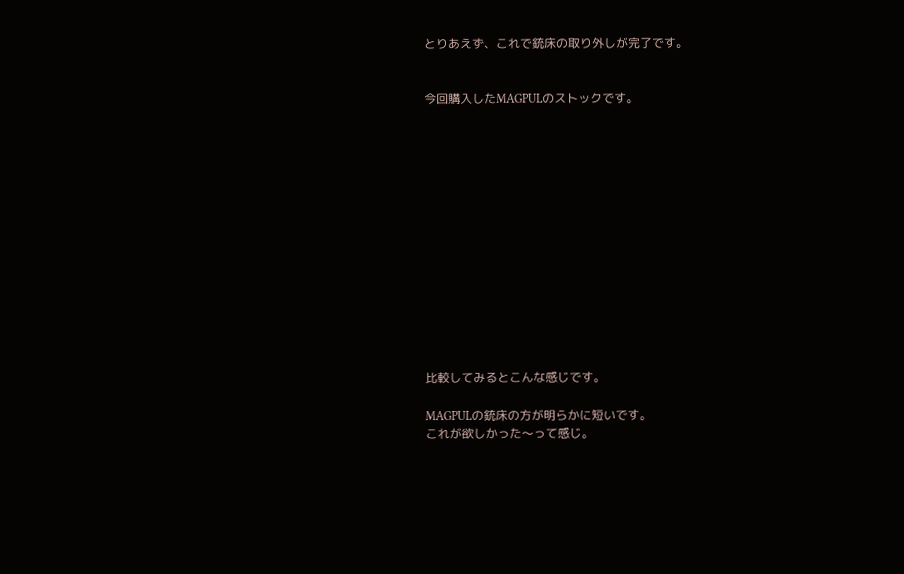とりあえず、これで銃床の取り外しが完了です。


今回購入したMAGPULのストックです。














比較してみるとこんな感じです。

MAGPULの銃床の方が明らかに短いです。
これが欲しかった〜って感じ。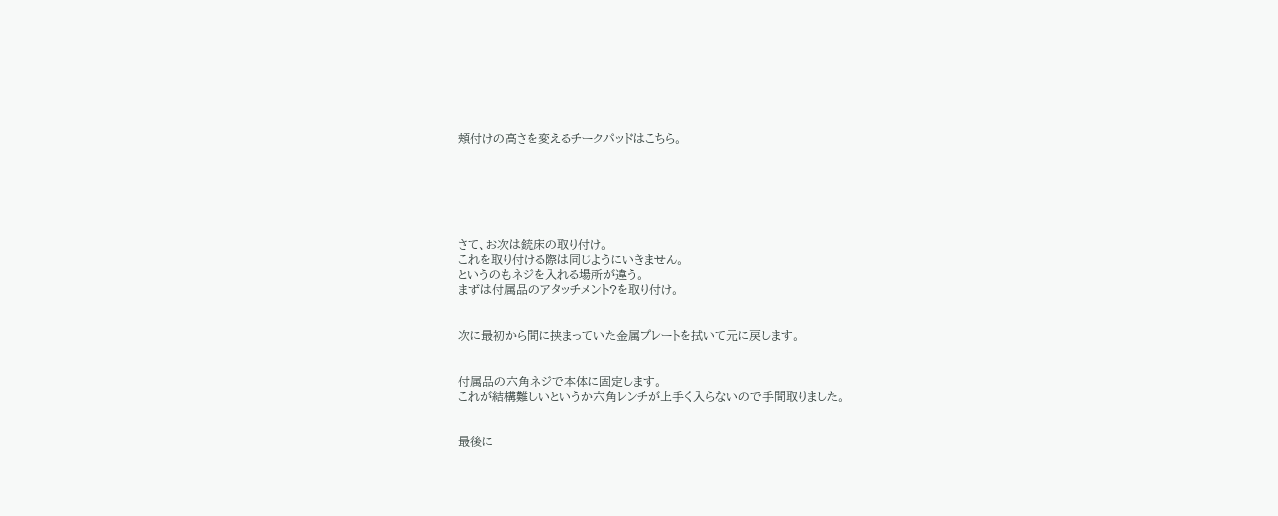頬付けの高さを変えるチークパッドはこちら。






さて、お次は銃床の取り付け。
これを取り付ける際は同じようにいきません。
というのもネジを入れる場所が違う。
まずは付属品のアタッチメント?を取り付け。


次に最初から間に挟まっていた金属プレートを拭いて元に戻します。


付属品の六角ネジで本体に固定します。
これが結構難しいというか六角レンチが上手く入らないので手間取りました。


最後に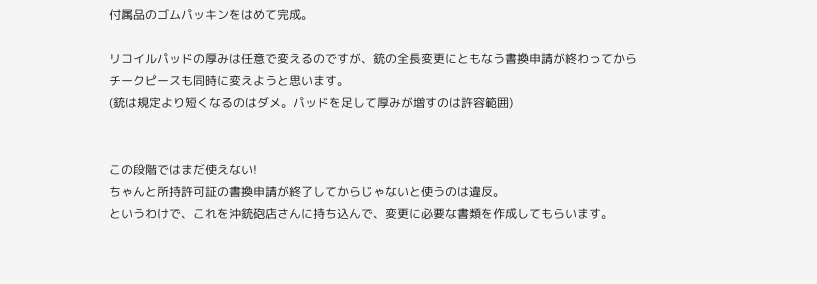付属品のゴムパッキンをはめて完成。

リコイルパッドの厚みは任意で変えるのですが、銃の全長変更にともなう書換申請が終わってからチークピースも同時に変えようと思います。
(銃は規定より短くなるのはダメ。パッドを足して厚みが増すのは許容範囲)


この段階ではまだ使えない!
ちゃんと所持許可証の書換申請が終了してからじゃないと使うのは違反。
というわけで、これを沖銃砲店さんに持ち込んで、変更に必要な書類を作成してもらいます。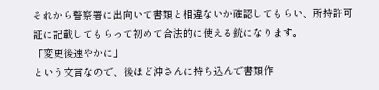それから警察署に出向いて書類と相違ないか確認してもらい、所持許可証に記載してもらって初めて合法的に使える銃になります。
「変更後速やかに」
という文言なので、後ほど沖さんに持ち込んで書類作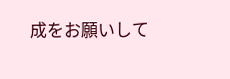成をお願いして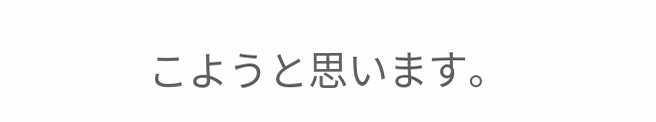こようと思います。